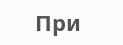При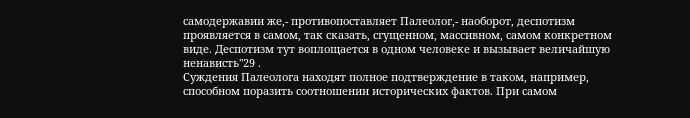самодержавии же,- противопоставляет Палеолог,- наоборот, деспотизм проявляется в самом, так сказать, сгущенном, массивном, самом конкретном виде. Деспотизм тут воплощается в одном человеке и вызывает величайшую ненависть"29 .
Суждения Палеолога находят полное подтверждение в таком, например, способном поразить соотношении исторических фактов. При самом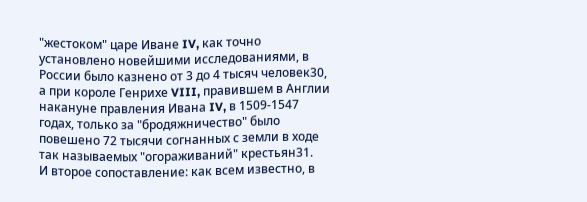"жестоком" царе Иване IV, как точно установлено новейшими исследованиями, в России было казнено от 3 до 4 тысяч человек30, а при короле Генрихе VIII, правившем в Англии накануне правления Ивана IV, в 1509-1547 годах, только за "бродяжничество" было повешено 72 тысячи согнанных с земли в ходе так называемых "огораживаний" крестьян31.
И второе сопоставление: как всем известно, в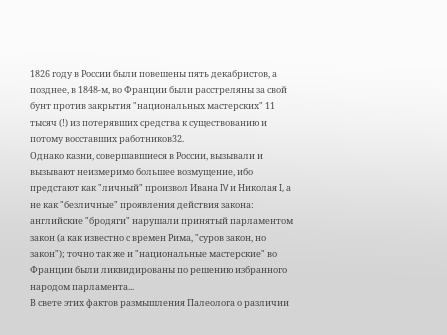1826 году в России были повешены пять декабристов, а позднее, в 1848-м, во Франции были расстреляны за свой бунт против закрытия "национальных мастерских" 11 тысяч (!) из потерявших средства к существованию и потому восставших работников32.
Однако казни, совершавшиеся в России, вызывали и вызывают неизмеримо большее возмущение, ибо предстают как "личный" произвол Ивана IV и Николая I, а не как "безличные" проявления действия закона: английские "бродяги" нарушали принятый парламентом закон (а как известно с времен Рима, "суров закон, но закон"); точно так же и "национальные мастерские" во Франции были ликвидированы по решению избранного народом парламента...
В свете этих фактов размышления Палеолога о различии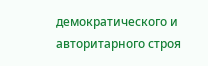демократического и авторитарного строя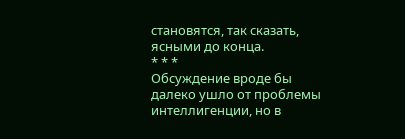становятся, так сказать, ясными до конца.
* * *
Обсуждение вроде бы далеко ушло от проблемы интеллигенции, но в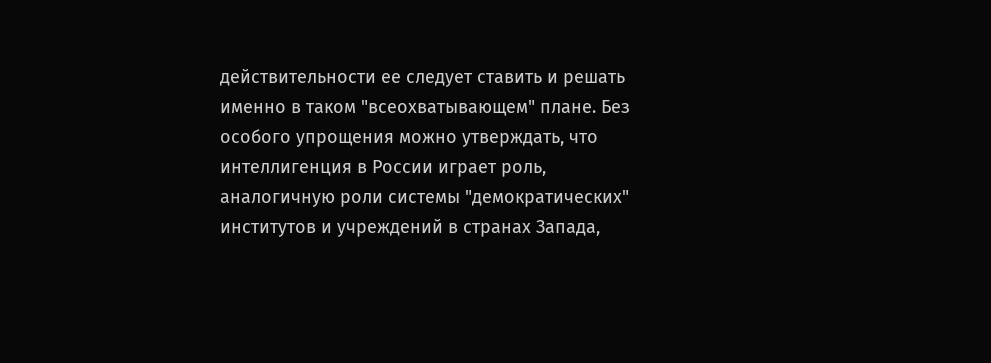действительности ее следует ставить и решать именно в таком "всеохватывающем" плане. Без особого упрощения можно утверждать, что интеллигенция в России играет роль, аналогичную роли системы "демократических" институтов и учреждений в странах Запада,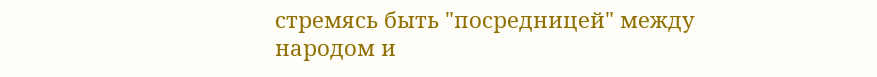стремясь быть "посредницей" между народом и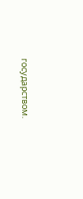государством.